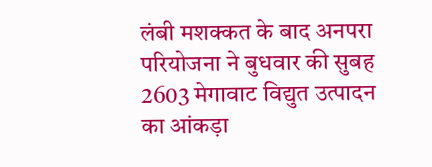लंबी मशक्कत के बाद अनपरा परियोजना ने बुधवार की सुबह 2603 मेगावाट विद्युत उत्पादन का आंकड़ा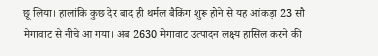छू लिया। हालांकि कुछ देर बाद ही थर्मल बैकिंग शुरू होने से यह आंकड़ा 23 सौ मेगावाट से नीचे आ गया। अब 2630 मेगावाट उत्पादन लक्ष्य हासिल करने की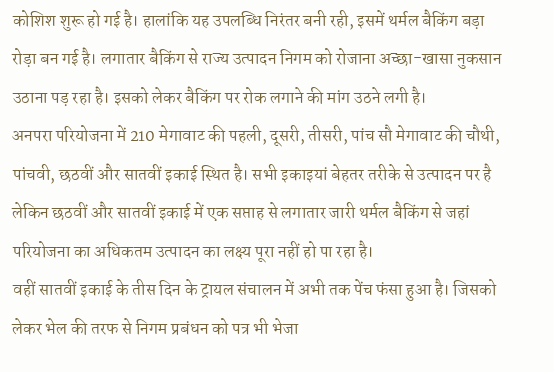कोशिश शुरू हो गई है। हालांकि यह उपलब्धि निरंतर बनी रही, इसमें थर्मल बैकिंग बड़ा रोड़ा बन गई है। लगातार बैकिंग से राज्य उत्पादन निगम को रोजाना अच्छा-खासा नुकसान उठाना पड़ रहा है। इसको लेकर बैकिंग पर रोक लगाने की मांग उठने लगी है।
अनपरा परियोजना में 210 मेगावाट की पहली, दूसरी, तीसरी, पांच सौ मेगावाट की चौथी, पांचवी, छठवीं और सातवीं इकाई स्थित है। सभी इकाइयां बेहतर तरीके से उत्पादन पर है लेकिन छठवीं और सातवीं इकाई में एक सप्ताह से लगातार जारी थर्मल बैकिंग से जहां परियोजना का अधिकतम उत्पादन का लक्ष्य पूरा नहीं हो पा रहा है।
वहीं सातवीं इकाई के तीस दिन के ट्रायल संचालन में अभी तक पेंच फंसा हुआ है। जिसको लेकर भेल की तरफ से निगम प्रबंधन को पत्र भी भेजा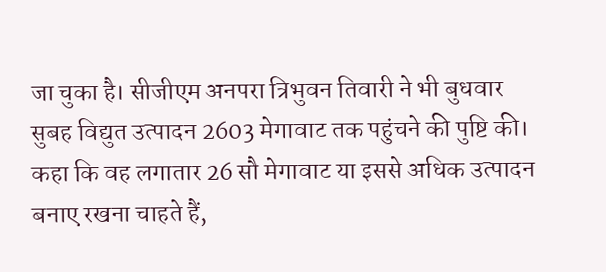जा चुका है। सीजीएम अनपरा त्रिभुवन तिवारी ने भी बुधवार सुबह विद्युत उत्पादन 2603 मेगावाट तक पहुंचने की पुष्टि की। कहा कि वह लगातार 26 सौ मेगावाट या इससे अधिक उत्पादन बनाए रखना चाहते हैं,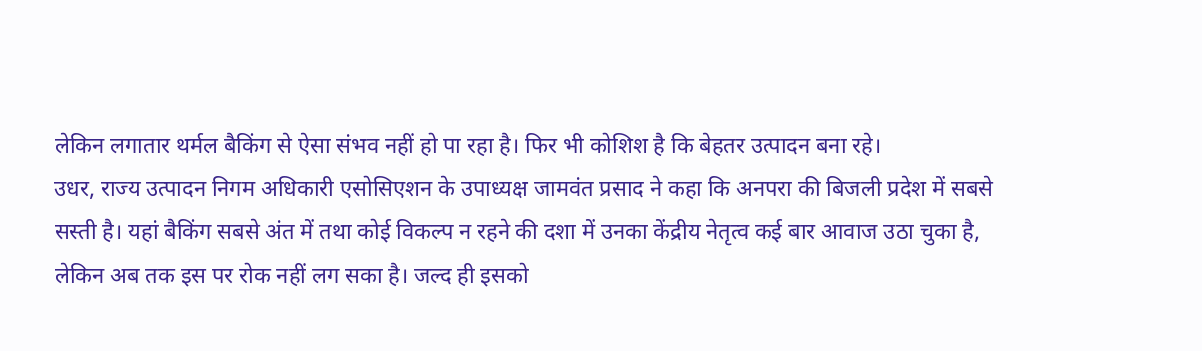लेकिन लगातार थर्मल बैकिंग से ऐसा संभव नहीं हो पा रहा है। फिर भी कोशिश है कि बेहतर उत्पादन बना रहे।
उधर, राज्य उत्पादन निगम अधिकारी एसोसिएशन के उपाध्यक्ष जामवंत प्रसाद ने कहा कि अनपरा की बिजली प्रदेश में सबसे सस्ती है। यहां बैकिंग सबसे अंत में तथा कोई विकल्प न रहने की दशा में उनका केंद्रीय नेतृत्व कई बार आवाज उठा चुका है, लेकिन अब तक इस पर रोक नहीं लग सका है। जल्द ही इसको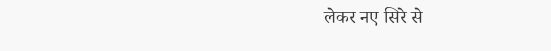लेकर नए सिरे से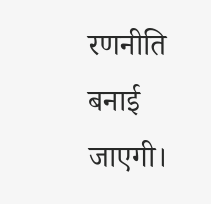रणनीति बनाई जाएगी।